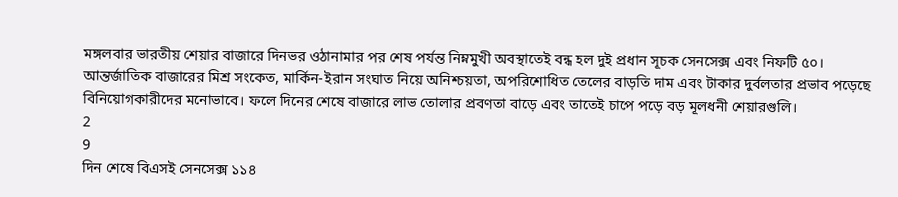মঙ্গলবার ভারতীয় শেয়ার বাজারে দিনভর ওঠানামার পর শেষ পর্যন্ত নিম্নমুখী অবস্থাতেই বন্ধ হল দুই প্রধান সূচক সেনসেক্স এবং নিফটি ৫০। আন্তর্জাতিক বাজারের মিশ্র সংকেত, মার্কিন-ইরান সংঘাত নিয়ে অনিশ্চয়তা, অপরিশোধিত তেলের বাড়তি দাম এবং টাকার দুর্বলতার প্রভাব পড়েছে বিনিয়োগকারীদের মনোভাবে। ফলে দিনের শেষে বাজারে লাভ তোলার প্রবণতা বাড়ে এবং তাতেই চাপে পড়ে বড় মূলধনী শেয়ারগুলি।
2
9
দিন শেষে বিএসই সেনসেক্স ১১৪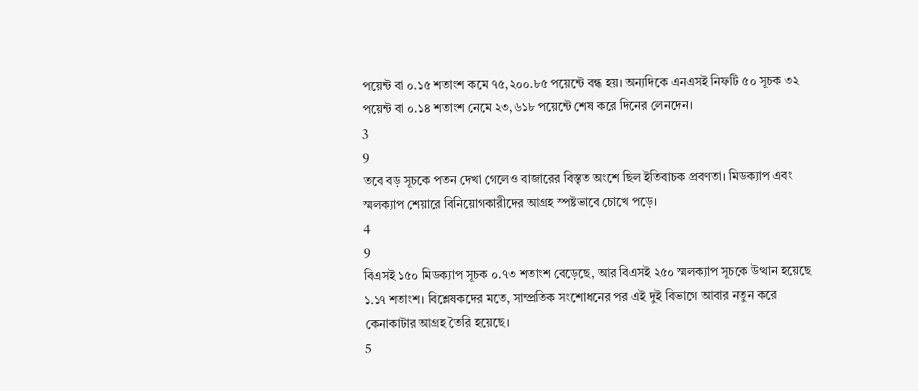পয়েন্ট বা ০.১৫ শতাংশ কমে ৭৫,২০০.৮৫ পয়েন্টে বন্ধ হয়। অন্যদিকে এনএসই নিফটি ৫০ সূচক ৩২ পয়েন্ট বা ০.১৪ শতাংশ নেমে ২৩,৬১৮ পয়েন্টে শেষ করে দিনের লেনদেন।
3
9
তবে বড় সূচকে পতন দেখা গেলেও বাজারের বিস্তৃত অংশে ছিল ইতিবাচক প্রবণতা। মিডক্যাপ এবং স্মলক্যাপ শেয়ারে বিনিয়োগকারীদের আগ্রহ স্পষ্টভাবে চোখে পড়ে।
4
9
বিএসই ১৫০ মিডক্যাপ সূচক ০.৭৩ শতাংশ বেড়েছে, আর বিএসই ২৫০ স্মলক্যাপ সূচকে উত্থান হয়েছে ১.১৭ শতাংশ। বিশ্লেষকদের মতে, সাম্প্রতিক সংশোধনের পর এই দুই বিভাগে আবার নতুন করে কেনাকাটার আগ্রহ তৈরি হয়েছে।
5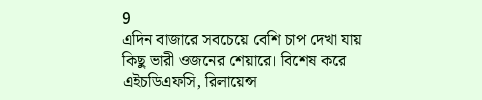9
এদিন বাজারে সবচেয়ে বেশি চাপ দেখা যায় কিছু ভারী ওজনের শেয়ারে। বিশেষ করে এইচডিএফসি, রিলায়েন্স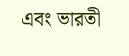এবং ভারতী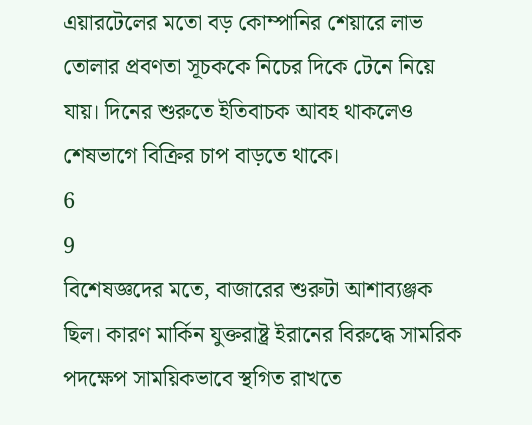এয়ারটেলের মতো বড় কোম্পানির শেয়ারে লাভ তোলার প্রবণতা সূচককে নিচের দিকে টেনে নিয়ে যায়। দিনের শুরুতে ইতিবাচক আবহ থাকলেও শেষভাগে বিক্রির চাপ বাড়তে থাকে।
6
9
বিশেষজ্ঞদের মতে, বাজারের শুরুটা আশাব্যঞ্জক ছিল। কারণ মার্কিন যুক্তরাষ্ট্র ইরানের বিরুদ্ধে সামরিক পদক্ষেপ সাময়িকভাবে স্থগিত রাখতে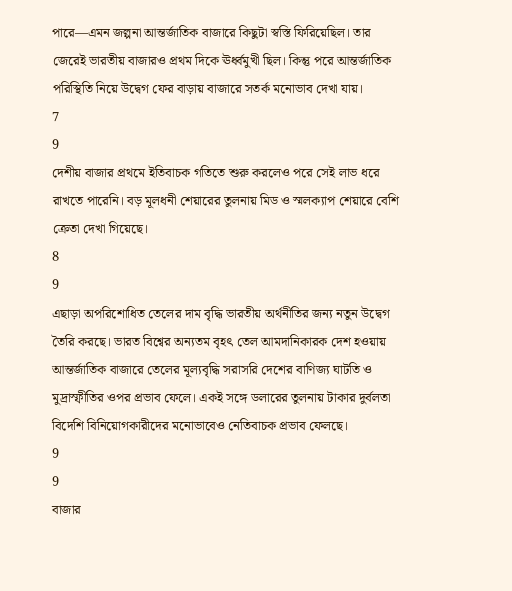পারে—এমন জল্পনা আন্তর্জাতিক বাজারে কিছুটা স্বস্তি ফিরিয়েছিল। তার জেরেই ভারতীয় বাজারও প্রথম দিকে ঊর্ধ্বমুখী ছিল। কিন্তু পরে আন্তর্জাতিক পরিস্থিতি নিয়ে উদ্বেগ ফের বাড়ায় বাজারে সতর্ক মনোভাব দেখা যায়।
7
9
দেশীয় বাজার প্রথমে ইতিবাচক গতিতে শুরু করলেও পরে সেই লাভ ধরে রাখতে পারেনি। বড় মূলধনী শেয়ারের তুলনায় মিড ও স্মলক্যাপ শেয়ারে বেশি ক্রেতা দেখা গিয়েছে।
8
9
এছাড়া অপরিশোধিত তেলের দাম বৃদ্ধি ভারতীয় অর্থনীতির জন্য নতুন উদ্বেগ তৈরি করছে। ভারত বিশ্বের অন্যতম বৃহৎ তেল আমদানিকারক দেশ হওয়ায় আন্তর্জাতিক বাজারে তেলের মূল্যবৃদ্ধি সরাসরি দেশের বাণিজ্য ঘাটতি ও মুদ্রাস্ফীতির ওপর প্রভাব ফেলে। একই সঙ্গে ডলারের তুলনায় টাকার দুর্বলতা বিদেশি বিনিয়োগকারীদের মনোভাবেও নেতিবাচক প্রভাব ফেলছে।
9
9
বাজার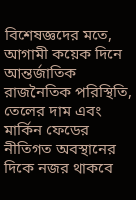বিশেষজ্ঞদের মতে, আগামী কয়েক দিনে আন্তর্জাতিক রাজনৈতিক পরিস্থিতি, তেলের দাম এবং মার্কিন ফেডের নীতিগত অবস্থানের দিকে নজর থাকবে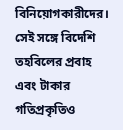বিনিয়োগকারীদের। সেই সঙ্গে বিদেশি তহবিলের প্রবাহ এবং টাকার গতিপ্রকৃতিও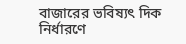বাজারের ভবিষ্যৎ দিক নির্ধারণে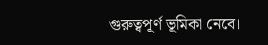গুরুত্বপূর্ণ ভূমিকা নেবে।